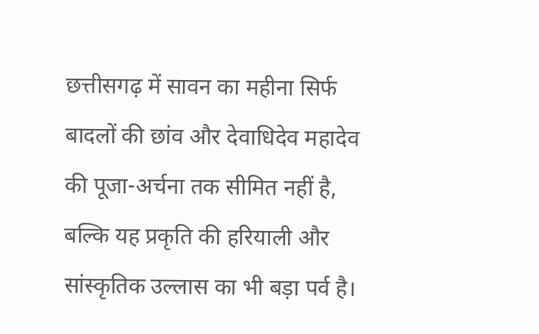छत्तीसगढ़ में सावन का महीना सिर्फ बादलों की छांव और देवाधिदेव महादेव की पूजा-अर्चना तक सीमित नहीं है, बल्कि यह प्रकृति की हरियाली और सांस्कृतिक उल्लास का भी बड़ा पर्व है।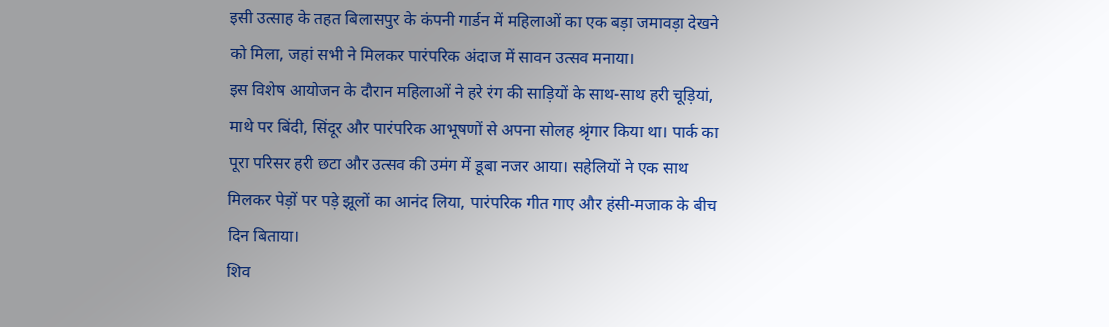इसी उत्साह के तहत बिलासपुर के कंपनी गार्डन में महिलाओं का एक बड़ा जमावड़ा देखने को मिला, जहां सभी ने मिलकर पारंपरिक अंदाज में सावन उत्सव मनाया।
इस विशेष आयोजन के दौरान महिलाओं ने हरे रंग की साड़ियों के साथ-साथ हरी चूड़ियां, माथे पर बिंदी, सिंदूर और पारंपरिक आभूषणों से अपना सोलह श्रृंगार किया था। पार्क का पूरा परिसर हरी छटा और उत्सव की उमंग में डूबा नजर आया। सहेलियों ने एक साथ मिलकर पेड़ों पर पड़े झूलों का आनंद लिया, पारंपरिक गीत गाए और हंसी-मजाक के बीच दिन बिताया।
शिव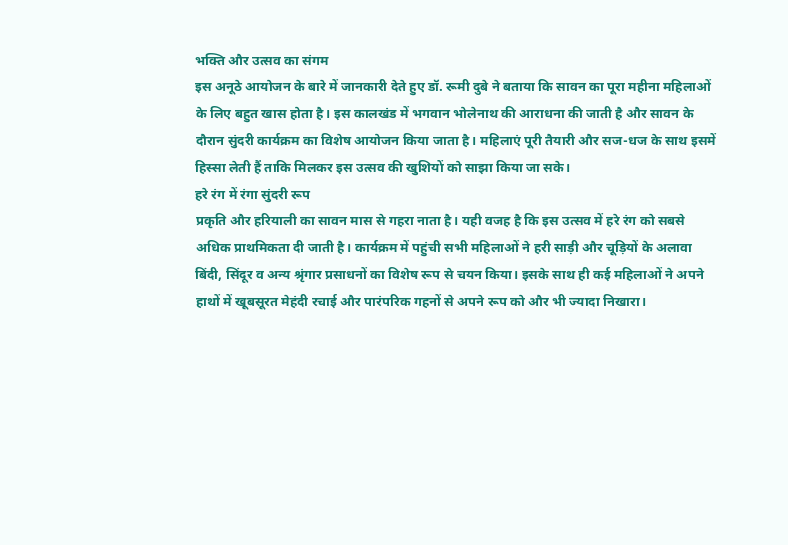भक्ति और उत्सव का संगम
इस अनूठे आयोजन के बारे में जानकारी देते हुए डॉ. रूमी दुबे ने बताया कि सावन का पूरा महीना महिलाओं के लिए बहुत खास होता है। इस कालखंड में भगवान भोलेनाथ की आराधना की जाती है और सावन के दौरान सुंदरी कार्यक्रम का विशेष आयोजन किया जाता है। महिलाएं पूरी तैयारी और सज-धज के साथ इसमें हिस्सा लेती हैं ताकि मिलकर इस उत्सव की खुशियों को साझा किया जा सके।
हरे रंग में रंगा सुंदरी रूप
प्रकृति और हरियाली का सावन मास से गहरा नाता है। यही वजह है कि इस उत्सव में हरे रंग को सबसे अधिक प्राथमिकता दी जाती है। कार्यक्रम में पहुंची सभी महिलाओं ने हरी साड़ी और चूड़ियों के अलावा बिंदी, सिंदूर व अन्य श्रृंगार प्रसाधनों का विशेष रूप से चयन किया। इसके साथ ही कई महिलाओं ने अपने हाथों में खूबसूरत मेहंदी रचाई और पारंपरिक गहनों से अपने रूप को और भी ज्यादा निखारा।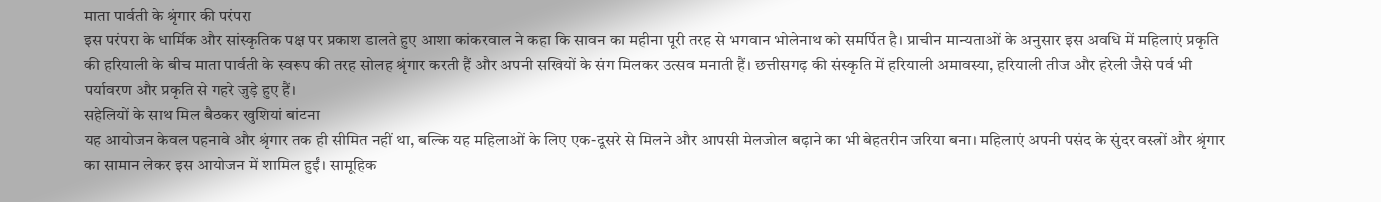माता पार्वती के श्रृंगार की परंपरा
इस परंपरा के धार्मिक और सांस्कृतिक पक्ष पर प्रकाश डालते हुए आशा कांकरवाल ने कहा कि सावन का महीना पूरी तरह से भगवान भोलेनाथ को समर्पित है। प्राचीन मान्यताओं के अनुसार इस अवधि में महिलाएं प्रकृति की हरियाली के बीच माता पार्वती के स्वरूप की तरह सोलह श्रृंगार करती हैं और अपनी सखियों के संग मिलकर उत्सव मनाती हैं। छत्तीसगढ़ की संस्कृति में हरियाली अमावस्या, हरियाली तीज और हरेली जैसे पर्व भी पर्यावरण और प्रकृति से गहरे जुड़े हुए हैं।
सहेलियों के साथ मिल बैठकर खुशियां बांटना
यह आयोजन केवल पहनावे और श्रृंगार तक ही सीमित नहीं था, बल्कि यह महिलाओं के लिए एक-दूसरे से मिलने और आपसी मेलजोल बढ़ाने का भी बेहतरीन जरिया बना। महिलाएं अपनी पसंद के सुंदर वस्त्रों और श्रृंगार का सामान लेकर इस आयोजन में शामिल हुईं। सामूहिक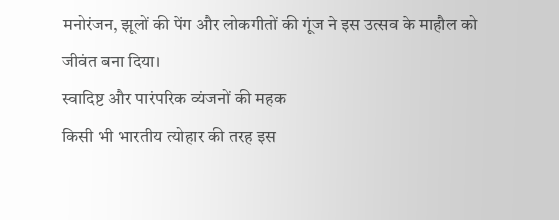मनोरंजन, झूलों की पेंग और लोकगीतों की गूंज ने इस उत्सव के माहौल को जीवंत बना दिया।
स्वादिष्ट और पारंपरिक व्यंजनों की महक
किसी भी भारतीय त्योहार की तरह इस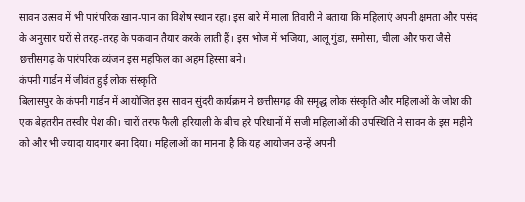सावन उत्सव में भी पारंपरिक खान-पान का विशेष स्थान रहा। इस बारे में माला तिवारी ने बताया कि महिलाएं अपनी क्षमता और पसंद के अनुसार घरों से तरह-तरह के पकवान तैयार करके लाती हैं। इस भोज में भजिया, आलू गुंडा, समोसा, चीला और फरा जैसे छत्तीसगढ़ के पारंपरिक व्यंजन इस महफिल का अहम हिस्सा बने।
कंपनी गार्डन में जीवंत हुई लोक संस्कृति
बिलासपुर के कंपनी गार्डन में आयोजित इस सावन सुंदरी कार्यक्रम ने छत्तीसगढ़ की समृद्ध लोक संस्कृति और महिलाओं के जोश की एक बेहतरीन तस्वीर पेश की। चारों तरफ फैली हरियाली के बीच हरे परिधानों में सजी महिलाओं की उपस्थिति ने सावन के इस महीने को और भी ज्यादा यादगार बना दिया। महिलाओं का मानना है कि यह आयोजन उन्हें अपनी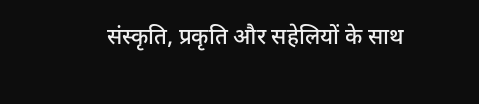संस्कृति, प्रकृति और सहेलियों के साथ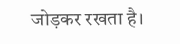जोड़कर रखता है।